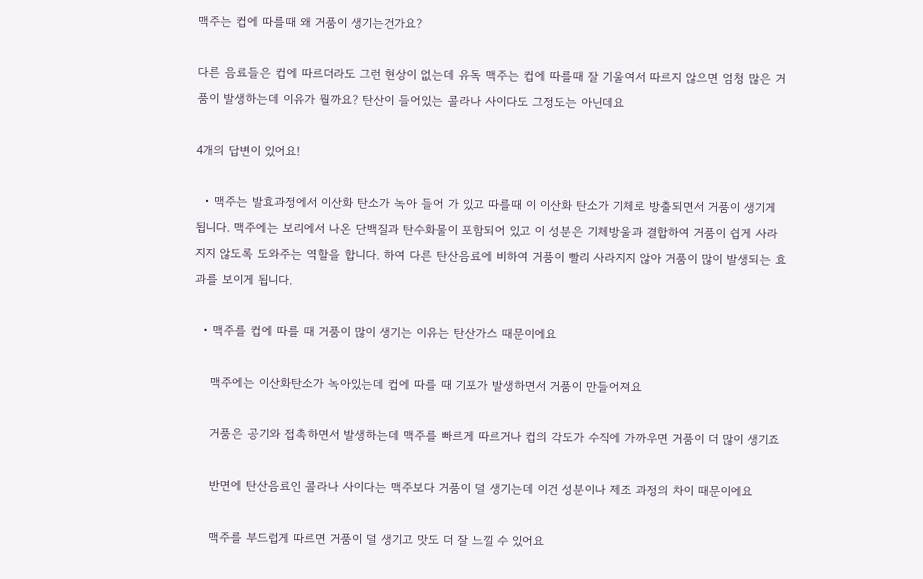맥주는 컵에 따를때 왜 거품이 생기는건가요?

다른 음료들은 컵에 따르더라도 그런 현상이 없는데 유독 맥주는 컵에 따를때 잘 기울여서 따르지 않으면 엄청 많은 거품이 발생하는데 이유가 뭘까요? 탄산이 들어있는 콜라나 사이다도 그정도는 아닌데요

4개의 답변이 있어요!

  • 맥주는 발효과정에서 이산화 탄소가 녹아 들어 가 있고 따를때 이 이산화 탄소가 기체로 방출되면서 거품이 생기게 됩니다. 맥주에는 보리에서 나온 단백질과 탄수화물이 포함되어 있고 이 성분은 기체방울과 결합하여 거품이 쉽게 사라지지 않도록 도와주는 역할을 합니다. 하여 다른 탄산음료에 비하여 거품이 빨리 사라지지 않아 거품이 많이 발생되는 효과를 보이게 됩니다.

  • 맥주를 컵에 따를 때 거품이 많이 생기는 이유는 탄산가스 때문이에요

    맥주에는 이산화탄소가 녹아있는데 컵에 따를 때 기포가 발생하면서 거품이 만들어져요

    거품은 공기와 접촉하면서 발생하는데 맥주를 빠르게 따르거나 컵의 각도가 수직에 가까우면 거품이 더 많이 생기죠

    반면에 탄산음료인 콜라나 사이다는 맥주보다 거품이 덜 생기는데 이건 성분이나 제조 과정의 차이 때문이에요

    맥주를 부드럽게 따르면 거품이 덜 생기고 맛도 더 잘 느낄 수 있어요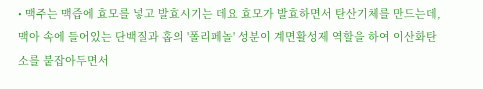• 맥주는 맥즙에 효모를 넣고 발효시기는 데요 효모가 발효하면서 탄산기체를 만드는데, 맥아 속에 들어있는 단백질과 홉의 '폴리페놀' 성분이 계면활성제 역할을 하여 이산화탄소를 붙잡아두면서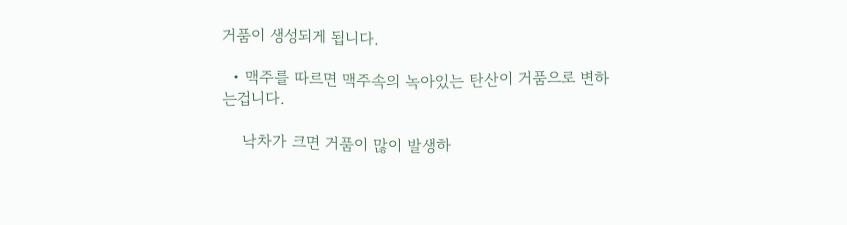거품이 생성되게 됩니다.

  • 맥주를 따르면 맥주속의 녹아있는 탄산이 거품으로 변하는겁니다.

    낙차가 크면 거품이 많이 발생하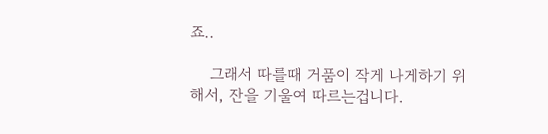죠..

    그래서 따를때 거품이 작게 나게하기 위해서, 잔을 기울여 따르는겁니다.